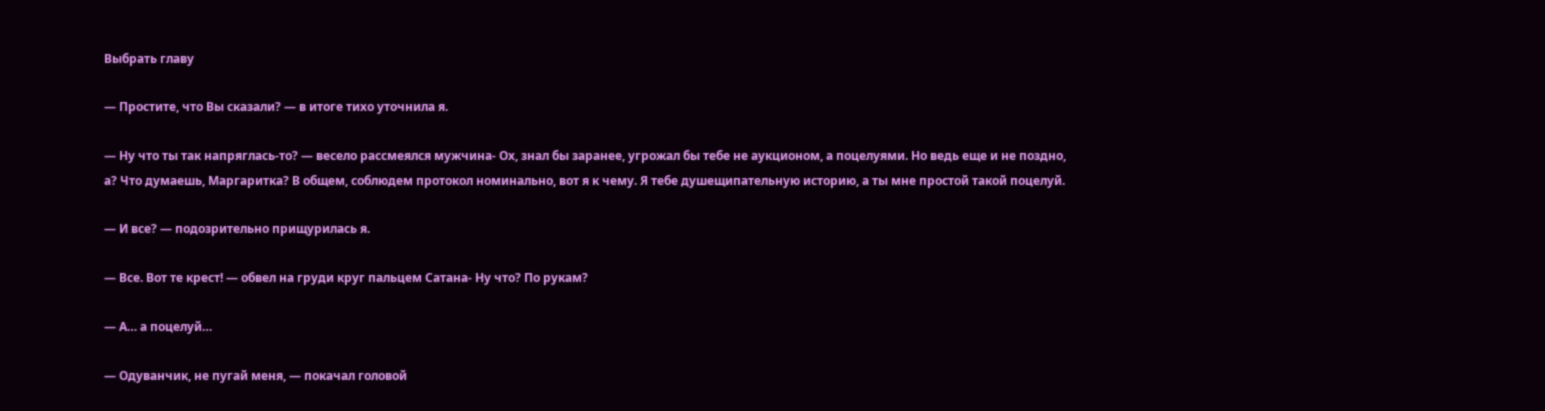Выбрать главу

— Простите, что Вы сказали? — в итоге тихо уточнила я.

— Ну что ты так напряглась-то? — весело рассмеялся мужчина- Ох, знал бы заранее, угрожал бы тебе не аукционом, а поцелуями. Но ведь еще и не поздно, а? Что думаешь, Маргаритка? В общем, соблюдем протокол номинально, вот я к чему. Я тебе душещипательную историю, а ты мне простой такой поцелуй.

— И все? — подозрительно прищурилась я.

— Все. Вот те крест! — обвел на груди круг пальцем Сатана- Ну что? По рукам?

— А… а поцелуй…

— Одуванчик, не пугай меня, — покачал головой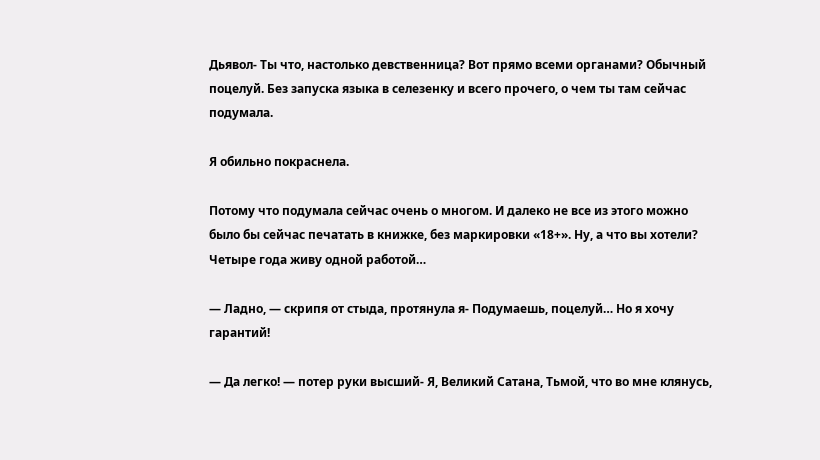Дьявол- Ты что, настолько девственница? Вот прямо всеми органами? Обычный поцелуй. Без запуска языка в селезенку и всего прочего, о чем ты там сейчас подумала.

Я обильно покраснела.

Потому что подумала сейчас очень о многом. И далеко не все из этого можно было бы сейчас печатать в книжке, без маркировки «18+». Ну, а что вы хотели? Четыре года живу одной работой…

— Ладно, — скрипя от стыда, протянула я- Подумаешь, поцелуй… Но я хочу гарантий!

— Да легко! — потер руки высший- Я, Великий Сатана, Тьмой, что во мне клянусь,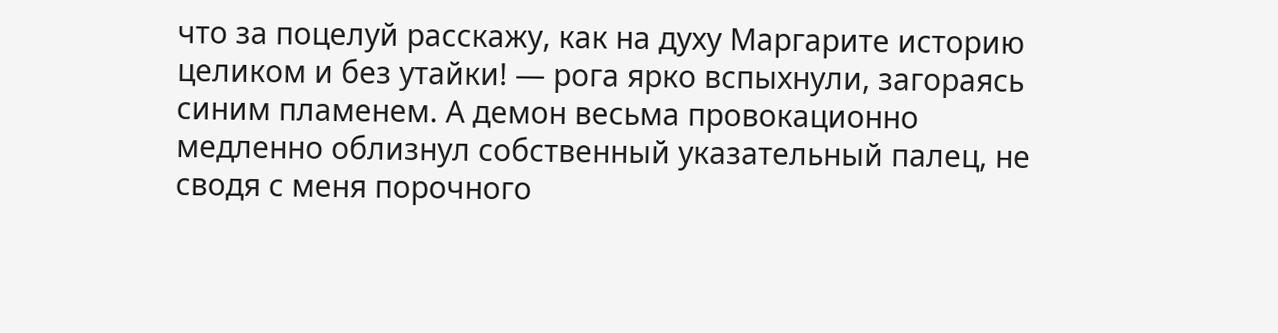что за поцелуй расскажу, как на духу Маргарите историю целиком и без утайки! — рога ярко вспыхнули, загораясь синим пламенем. А демон весьма провокационно медленно облизнул собственный указательный палец, не сводя с меня порочного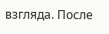взгляда. После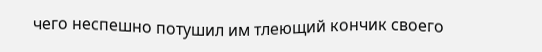чего неспешно потушил им тлеющий кончик своего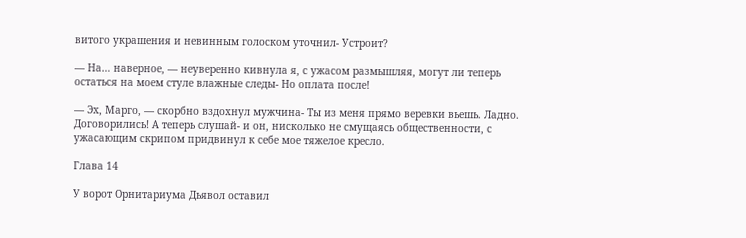витого украшения и невинным голоском уточнил- Устроит?

— На… наверное, — неуверенно кивнула я, с ужасом размышляя, могут ли теперь остаться на моем стуле влажные следы- Но оплата после!

— Эх, Марго, — скорбно вздохнул мужчина- Ты из меня прямо веревки вьешь. Ладно. Договорились! А теперь слушай- и он, нисколько не смущаясь общественности, с ужасающим скрипом придвинул к себе мое тяжелое кресло.

Глава 14

У ворот Орнитариума Дьявол оставил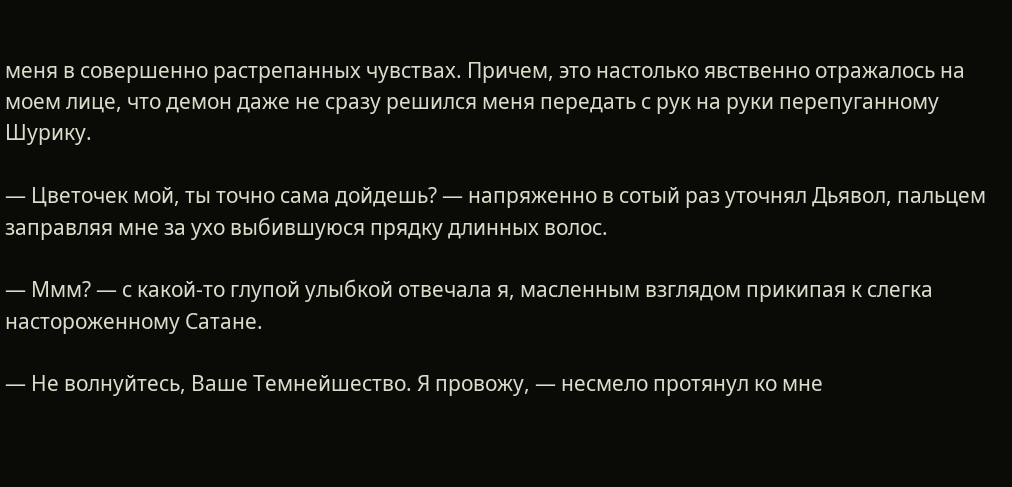меня в совершенно растрепанных чувствах. Причем, это настолько явственно отражалось на моем лице, что демон даже не сразу решился меня передать с рук на руки перепуганному Шурику.

— Цветочек мой, ты точно сама дойдешь? — напряженно в сотый раз уточнял Дьявол, пальцем заправляя мне за ухо выбившуюся прядку длинных волос.

— Ммм? — с какой-то глупой улыбкой отвечала я, масленным взглядом прикипая к слегка настороженному Сатане.

— Не волнуйтесь, Ваше Темнейшество. Я провожу, — несмело протянул ко мне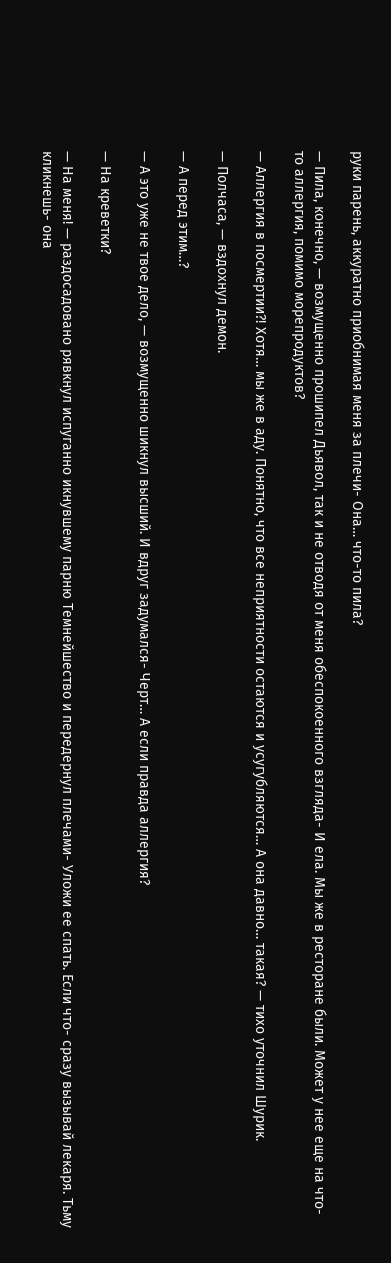руки парень, аккуратно приобнимая меня за плечи- Она… что-то пила?

— Пила, конечно, — возмущенно прошипел Дьявол, так и не отводя от меня обеспокоенного взгляда- И ела. Мы же в ресторане были. Может у нее еще на что-то аллергия, помимо морепродуктов?

— Аллергия в посмертии?! Хотя… мы же в аду. Понятно, что все неприятности остаются и усугубляются… А она давно… такая? — тихо уточнил Шурик.

— Полчаса, — вздохнул демон.

— А перед этим…?

— А это уже не твое дело, — возмущенно шикнул высший. И вдруг задумался- Черт… А если правда аллергия?

— На креветки?

— На меня! — раздосадовано рявкнул испуганно икнувшему парню Темнейшество и передернул плечами- Уложи ее спать. Если что- сразу вызывай лекаря. Тьму кликнешь- она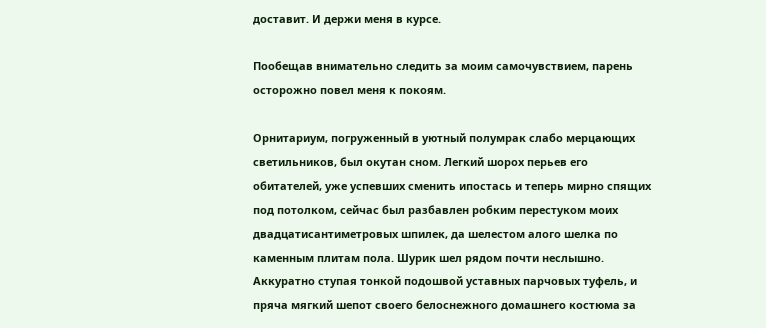доставит. И держи меня в курсе.

Пообещав внимательно следить за моим самочувствием, парень осторожно повел меня к покоям.

Орнитариум, погруженный в уютный полумрак слабо мерцающих светильников, был окутан сном. Легкий шорох перьев его обитателей, уже успевших сменить ипостась и теперь мирно спящих под потолком, сейчас был разбавлен робким перестуком моих двадцатисантиметровых шпилек, да шелестом алого шелка по каменным плитам пола. Шурик шел рядом почти неслышно. Аккуратно ступая тонкой подошвой уставных парчовых туфель, и пряча мягкий шепот своего белоснежного домашнего костюма за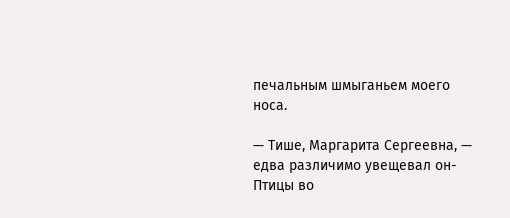печальным шмыганьем моего носа.

— Тише, Маргарита Сергеевна, — едва различимо увещевал он- Птицы во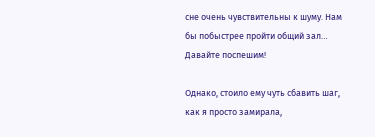сне очень чувствительны к шуму. Нам бы побыстрее пройти общий зал… Давайте поспешим!

Однако, стоило ему чуть сбавить шаг, как я просто замирала,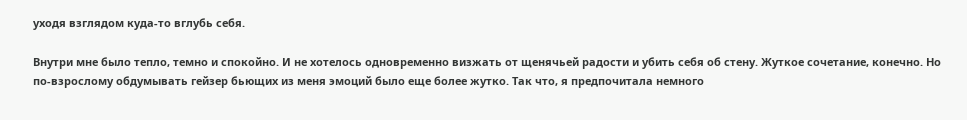уходя взглядом куда-то вглубь себя.

Внутри мне было тепло, темно и спокойно. И не хотелось одновременно визжать от щенячьей радости и убить себя об стену. Жуткое сочетание, конечно. Но по-взрослому обдумывать гейзер бьющих из меня эмоций было еще более жутко. Так что, я предпочитала немного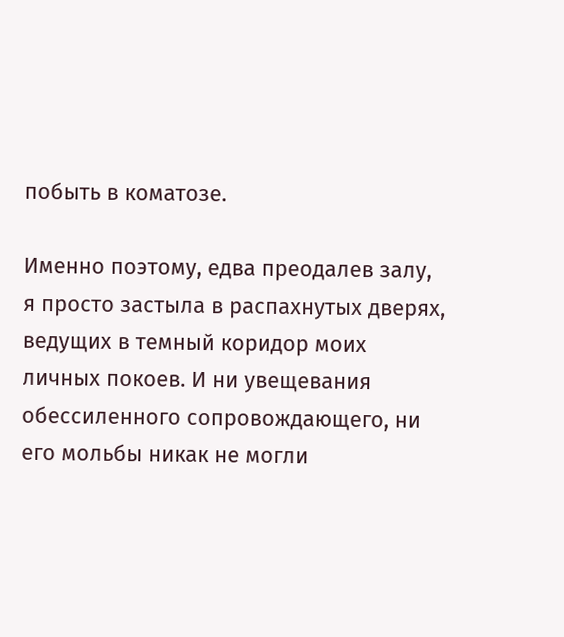побыть в коматозе.

Именно поэтому, едва преодалев залу, я просто застыла в распахнутых дверях, ведущих в темный коридор моих личных покоев. И ни увещевания обессиленного сопровождающего, ни его мольбы никак не могли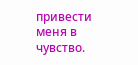привести меня в чувство.